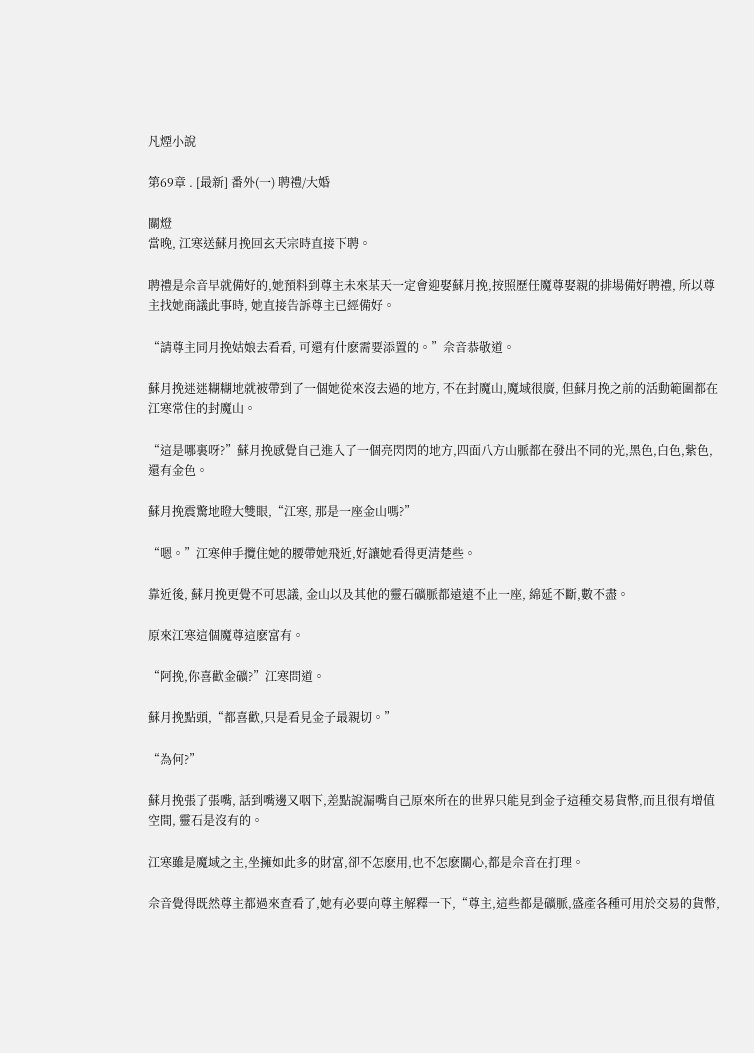凡煙小說

第69章 . [最新] 番外(一) 聘禮/大婚

關燈
當晚, 江寒送蘇月挽回玄天宗時直接下聘。

聘禮是佘音早就備好的,她預料到尊主未來某天一定會迎娶蘇月挽,按照歷任魔尊娶親的排場備好聘禮, 所以尊主找她商議此事時, 她直接告訴尊主已經備好。

“請尊主同月挽姑娘去看看, 可還有什麽需要添置的。”佘音恭敬道。

蘇月挽迷迷糊糊地就被帶到了一個她從來沒去過的地方, 不在封魔山,魔域很廣, 但蘇月挽之前的活動範圍都在江寒常住的封魔山。

“這是哪裏呀?”蘇月挽感覺自己進入了一個亮閃閃的地方,四面八方山脈都在發出不同的光,黑色,白色,紫色,還有金色。

蘇月挽震驚地瞪大雙眼,“江寒, 那是一座金山嗎?”

“嗯。”江寒伸手攬住她的腰帶她飛近,好讓她看得更清楚些。

靠近後, 蘇月挽更覺不可思議, 金山以及其他的靈石礦脈都遠遠不止一座, 綿延不斷,數不盡。

原來江寒這個魔尊這麽富有。

“阿挽,你喜歡金礦?”江寒問道。

蘇月挽點頭,“都喜歡,只是看見金子最親切。”

“為何?”

蘇月挽張了張嘴, 話到嘴邊又咽下,差點說漏嘴自己原來所在的世界只能見到金子這種交易貨幣,而且很有增值空間, 靈石是沒有的。

江寒雖是魔域之主,坐擁如此多的財富,卻不怎麽用,也不怎麽關心,都是佘音在打理。

佘音覺得既然尊主都過來查看了,她有必要向尊主解釋一下,“尊主,這些都是礦脈,盛產各種可用於交易的貨幣,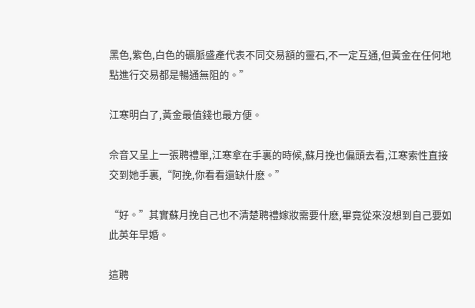黑色,紫色,白色的礦脈盛產代表不同交易額的靈石,不一定互通,但黃金在任何地點進行交易都是暢通無阻的。”

江寒明白了,黃金最值錢也最方便。

佘音又呈上一張聘禮單,江寒拿在手裏的時候,蘇月挽也偏頭去看,江寒索性直接交到她手裏,“阿挽,你看看還缺什麽。”

“好。”其實蘇月挽自己也不清楚聘禮嫁妝需要什麽,畢竟從來沒想到自己要如此英年早婚。

這聘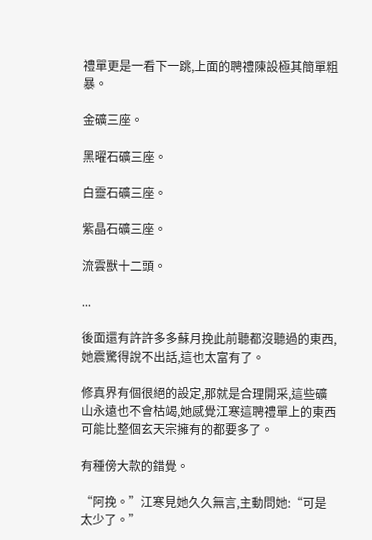禮單更是一看下一跳,上面的聘禮陳設極其簡單粗暴。

金礦三座。

黑曜石礦三座。

白靈石礦三座。

紫晶石礦三座。

流雲獸十二頭。

...

後面還有許許多多蘇月挽此前聽都沒聽過的東西,她震驚得說不出話,這也太富有了。

修真界有個很絕的設定,那就是合理開采,這些礦山永遠也不會枯竭,她感覺江寒這聘禮單上的東西可能比整個玄天宗擁有的都要多了。

有種傍大款的錯覺。

“阿挽。”江寒見她久久無言,主動問她:“可是太少了。”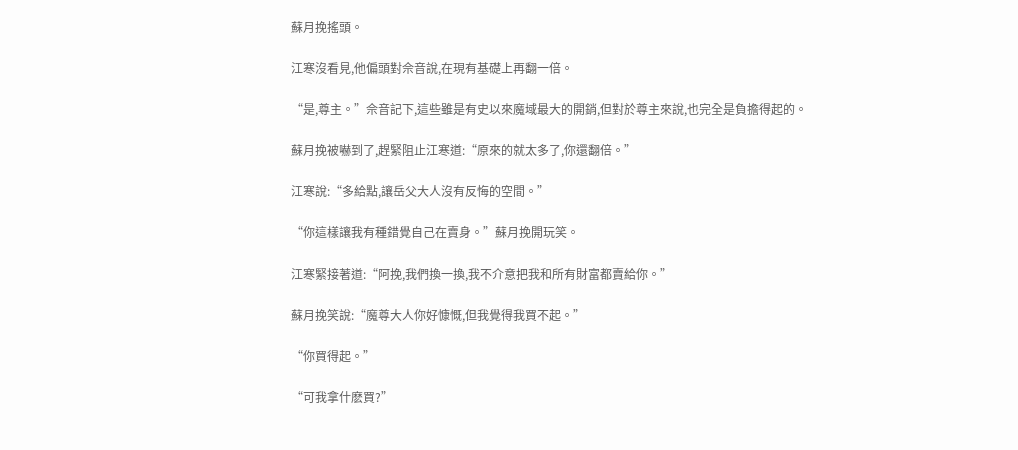蘇月挽搖頭。

江寒沒看見,他偏頭對佘音說,在現有基礎上再翻一倍。

“是,尊主。”佘音記下,這些雖是有史以來魔域最大的開銷,但對於尊主來說,也完全是負擔得起的。

蘇月挽被嚇到了,趕緊阻止江寒道:“原來的就太多了,你還翻倍。”

江寒說:“多給點,讓岳父大人沒有反悔的空間。”

“你這樣讓我有種錯覺自己在賣身。”蘇月挽開玩笑。

江寒緊接著道:“阿挽,我們換一換,我不介意把我和所有財富都賣給你。”

蘇月挽笑說:“魔尊大人你好慷慨,但我覺得我買不起。”

“你買得起。”

“可我拿什麽買?”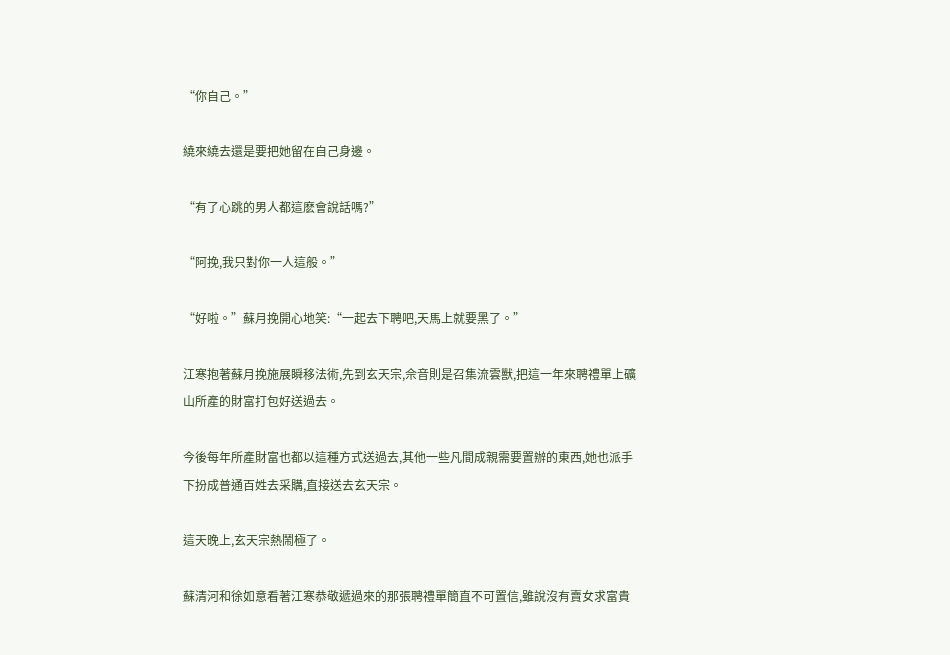“你自己。”

繞來繞去還是要把她留在自己身邊。

“有了心跳的男人都這麽會說話嗎?”

“阿挽,我只對你一人這般。”

“好啦。”蘇月挽開心地笑:“一起去下聘吧,天馬上就要黑了。”

江寒抱著蘇月挽施展瞬移法術,先到玄天宗,佘音則是召集流雲獸,把這一年來聘禮單上礦山所產的財富打包好送過去。

今後每年所產財富也都以這種方式送過去,其他一些凡間成親需要置辦的東西,她也派手下扮成普通百姓去采購,直接送去玄天宗。

這天晚上,玄天宗熱鬧極了。

蘇清河和徐如意看著江寒恭敬遞過來的那張聘禮單簡直不可置信,雖說沒有賣女求富貴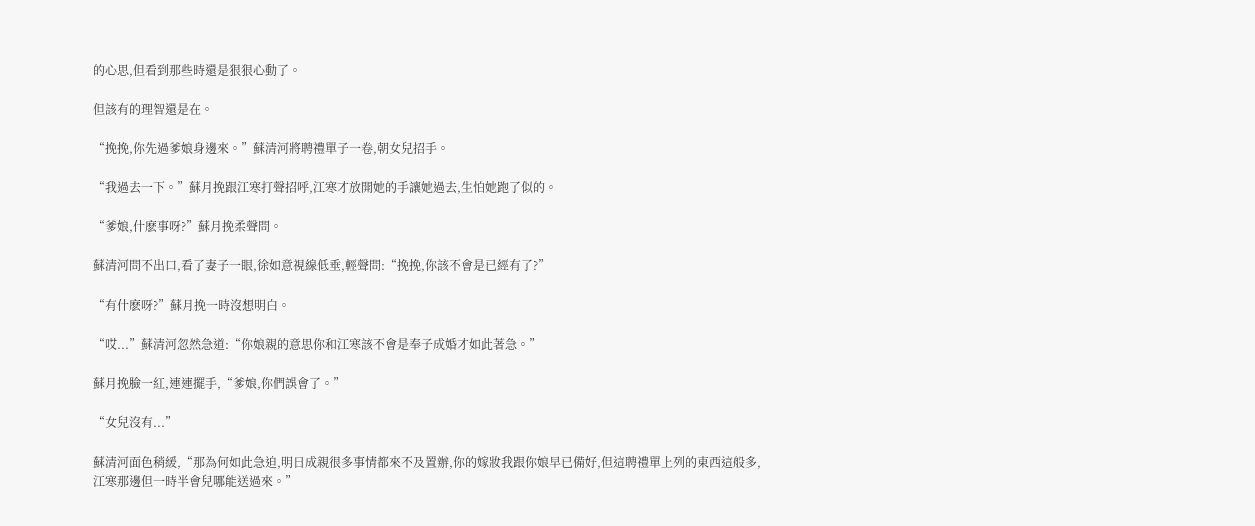的心思,但看到那些時還是狠狠心動了。

但該有的理智還是在。

“挽挽,你先過爹娘身邊來。”蘇清河將聘禮單子一卷,朝女兒招手。

“我過去一下。”蘇月挽跟江寒打聲招呼,江寒才放開她的手讓她過去,生怕她跑了似的。

“爹娘,什麽事呀?”蘇月挽柔聲問。

蘇清河問不出口,看了妻子一眼,徐如意視線低垂,輕聲問:“挽挽,你該不會是已經有了?”

“有什麽呀?”蘇月挽一時沒想明白。

“哎...”蘇清河忽然急道:“你娘親的意思你和江寒該不會是奉子成婚才如此著急。”

蘇月挽臉一紅,連連擺手,“爹娘,你們誤會了。”

“女兒沒有...”

蘇清河面色稍緩,“那為何如此急迫,明日成親很多事情都來不及置辦,你的嫁妝我跟你娘早已備好,但這聘禮單上列的東西這般多,江寒那邊但一時半會兒哪能送過來。”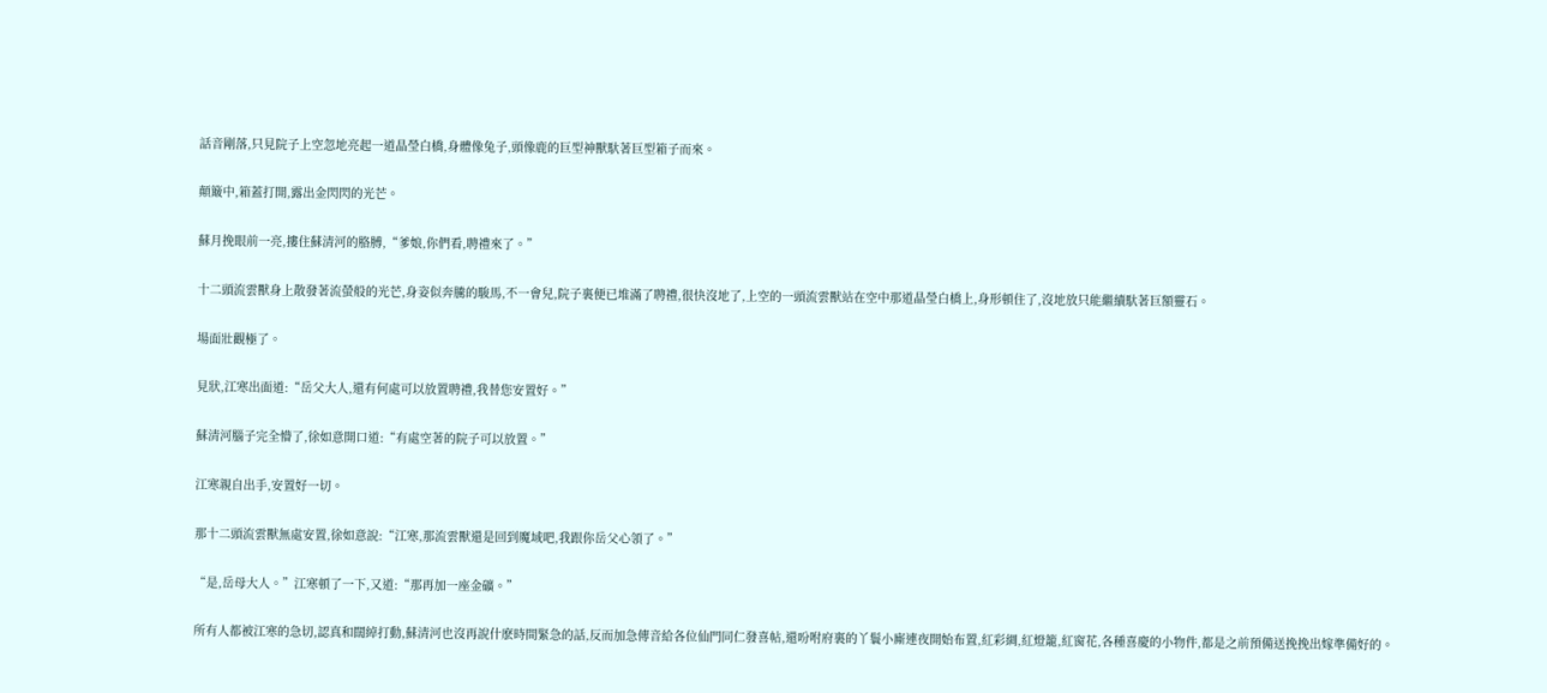話音剛落,只見院子上空忽地亮起一道晶瑩白橋,身體像兔子,頭像鹿的巨型神獸馱著巨型箱子而來。

顛簸中,箱蓋打開,露出金閃閃的光芒。

蘇月挽眼前一亮,摟住蘇清河的胳膊,“爹娘,你們看,聘禮來了。”

十二頭流雲獸身上散發著流螢般的光芒,身姿似奔騰的駿馬,不一會兒,院子裏便已堆滿了聘禮,很快沒地了,上空的一頭流雲獸站在空中那道晶瑩白橋上,身形頓住了,沒地放只能繼續馱著巨額靈石。

場面壯觀極了。

見狀,江寒出面道:“岳父大人,還有何處可以放置聘禮,我替您安置好。”

蘇清河腦子完全懵了,徐如意開口道:“有處空著的院子可以放置。”

江寒親自出手,安置好一切。

那十二頭流雲獸無處安置,徐如意說:“江寒,那流雲獸還是回到魔域吧,我跟你岳父心領了。”

“是,岳母大人。”江寒頓了一下,又道:“那再加一座金礦。”

所有人都被江寒的急切,認真和闊綽打動,蘇清河也沒再說什麽時間緊急的話,反而加急傳音給各位仙門同仁發喜帖,還吩咐府裏的丫鬟小廝連夜開始布置,紅彩綢,紅燈籠,紅窗花,各種喜慶的小物件,都是之前預備送挽挽出嫁準備好的。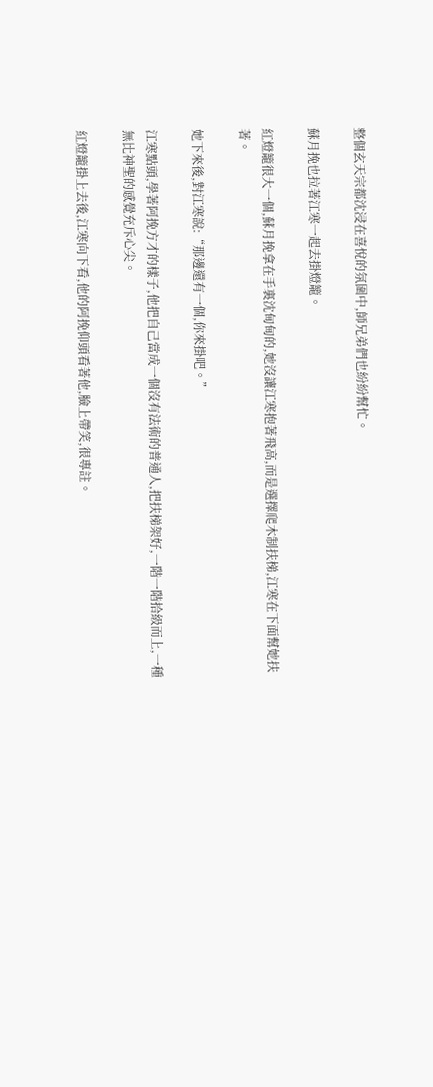整個玄天宗都沈浸在喜悅的氛圍中,師兄弟們也紛紛幫忙。

蘇月挽也拉著江寒一起去掛燈籠。

紅燈籠很大一個,蘇月挽拿在手裏沈甸甸的,她沒讓江寒抱著飛高,而是選擇爬木制扶梯,江寒在下面幫她扶著。

她下來後,對江寒說:“那邊還有一個,你來掛吧。”

江寒點頭,學著阿挽方才的樣子,他把自己當成一個沒有法術的普通人,把扶梯架好,一階一階拾級而上,一種無比神聖的感覺充斥心尖。

紅燈籠掛上去後,江寒向下看,他的阿挽仰頭看著他,臉上帶笑,很專註。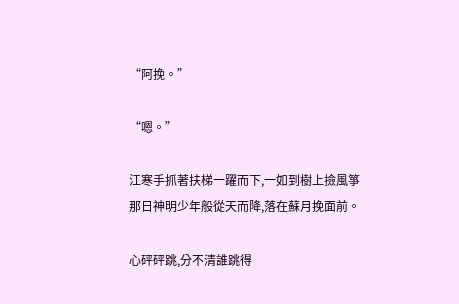“阿挽。”

“嗯。”

江寒手抓著扶梯一躍而下,一如到樹上撿風箏那日神明少年般從天而降,落在蘇月挽面前。

心砰砰跳,分不清誰跳得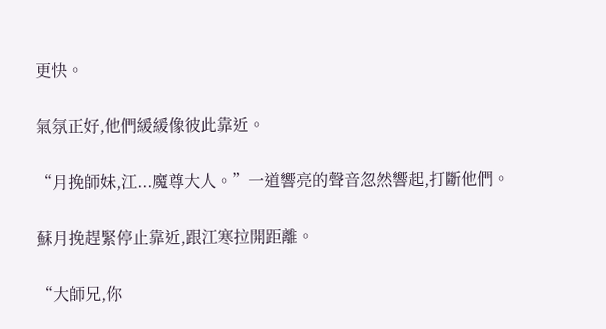更快。

氣氛正好,他們緩緩像彼此靠近。

“月挽師妹,江...魔尊大人。”一道響亮的聲音忽然響起,打斷他們。

蘇月挽趕緊停止靠近,跟江寒拉開距離。

“大師兄,你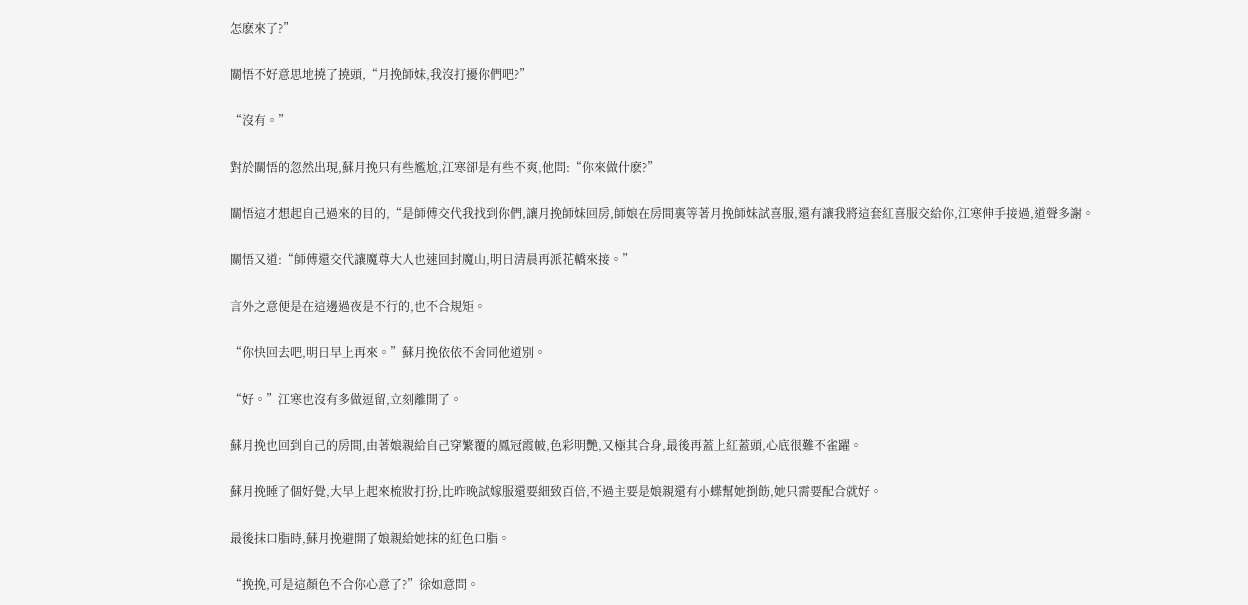怎麽來了?”

關悟不好意思地撓了撓頭,“月挽師妹,我沒打擾你們吧?”

“沒有。”

對於關悟的忽然出現,蘇月挽只有些尷尬,江寒卻是有些不爽,他問:“你來做什麽?”

關悟這才想起自己過來的目的,“是師傅交代我找到你們,讓月挽師妹回房,師娘在房間裏等著月挽師妹試喜服,還有讓我將這套紅喜服交給你,江寒伸手接過,道聲多謝。

關悟又道:“師傅還交代讓魔尊大人也速回封魔山,明日清晨再派花轎來接。”

言外之意便是在這邊過夜是不行的,也不合規矩。

“你快回去吧,明日早上再來。”蘇月挽依依不舍同他道別。

“好。”江寒也沒有多做逗留,立刻離開了。

蘇月挽也回到自己的房間,由著娘親給自己穿繁覆的鳳冠霞帔,色彩明艷,又極其合身,最後再蓋上紅蓋頭,心底很難不雀躍。

蘇月挽睡了個好覺,大早上起來梳妝打扮,比昨晚試嫁服還要細致百倍,不過主要是娘親還有小蝶幫她捯飭,她只需要配合就好。

最後抹口脂時,蘇月挽避開了娘親給她抹的紅色口脂。

“挽挽,可是這顏色不合你心意了?”徐如意問。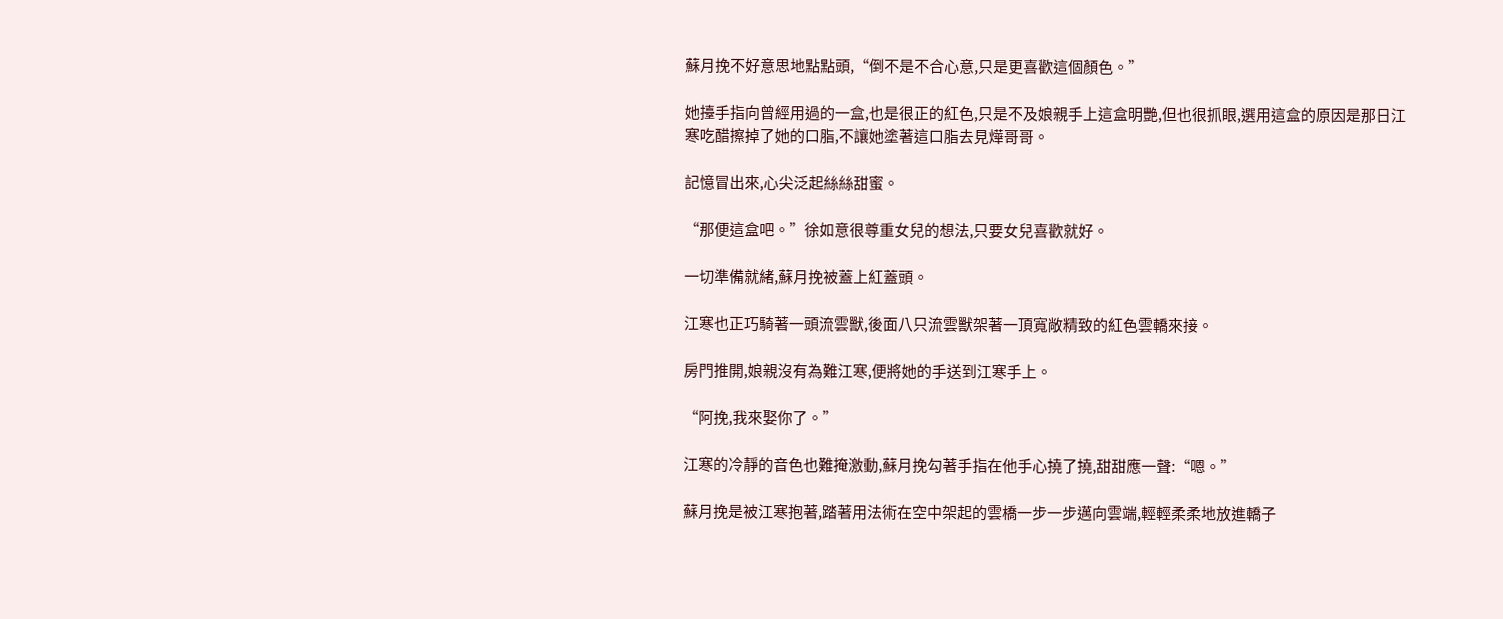蘇月挽不好意思地點點頭,“倒不是不合心意,只是更喜歡這個顏色。”

她擡手指向曾經用過的一盒,也是很正的紅色,只是不及娘親手上這盒明艷,但也很抓眼,選用這盒的原因是那日江寒吃醋擦掉了她的口脂,不讓她塗著這口脂去見燁哥哥。

記憶冒出來,心尖泛起絲絲甜蜜。

“那便這盒吧。”徐如意很尊重女兒的想法,只要女兒喜歡就好。

一切準備就緒,蘇月挽被蓋上紅蓋頭。

江寒也正巧騎著一頭流雲獸,後面八只流雲獸架著一頂寬敞精致的紅色雲轎來接。

房門推開,娘親沒有為難江寒,便將她的手送到江寒手上。

“阿挽,我來娶你了。”

江寒的冷靜的音色也難掩激動,蘇月挽勾著手指在他手心撓了撓,甜甜應一聲:“嗯。”

蘇月挽是被江寒抱著,踏著用法術在空中架起的雲橋一步一步邁向雲端,輕輕柔柔地放進轎子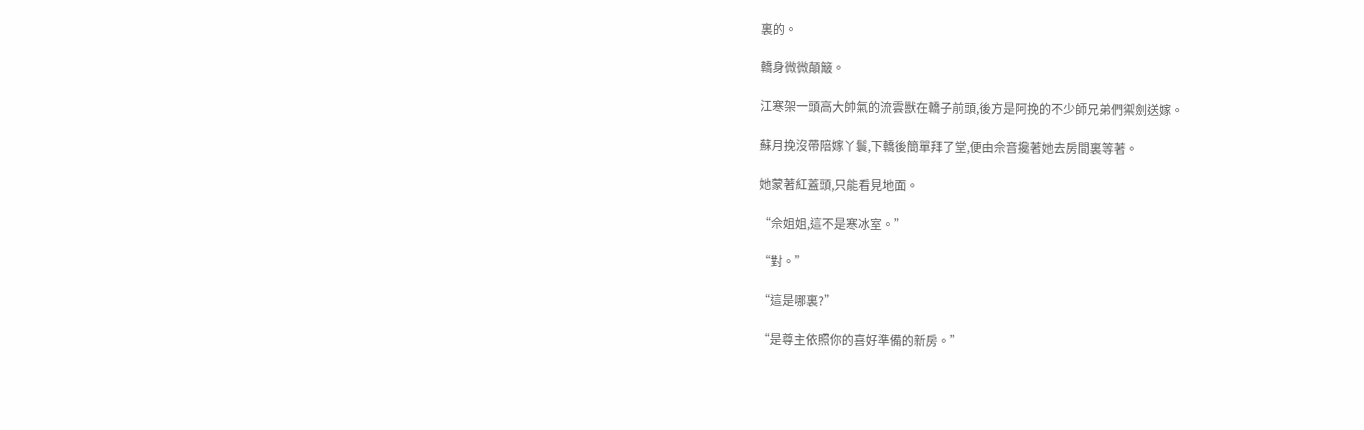裏的。

轎身微微顛簸。

江寒架一頭高大帥氣的流雲獸在轎子前頭,後方是阿挽的不少師兄弟們禦劍送嫁。

蘇月挽沒帶陪嫁丫鬟,下轎後簡單拜了堂,便由佘音攙著她去房間裏等著。

她蒙著紅蓋頭,只能看見地面。

“佘姐姐,這不是寒冰室。”

“對。”

“這是哪裏?”

“是尊主依照你的喜好準備的新房。”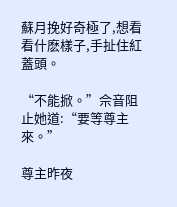蘇月挽好奇極了,想看看什麽樣子,手扯住紅蓋頭。

“不能掀。”佘音阻止她道:“要等尊主來。”

尊主昨夜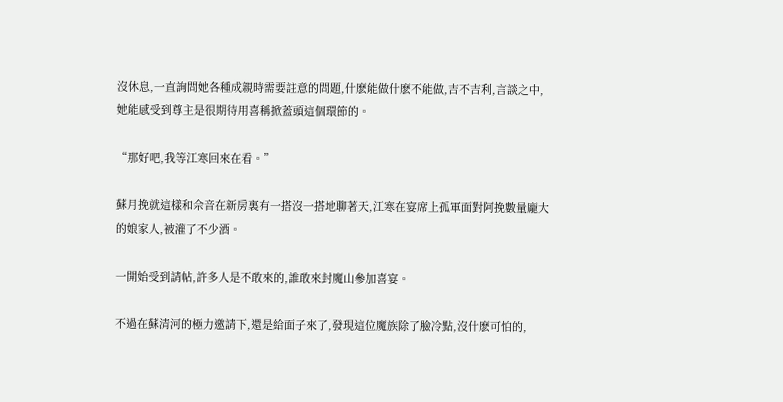沒休息,一直詢問她各種成親時需要註意的問題,什麽能做什麽不能做,吉不吉利,言談之中,她能感受到尊主是很期待用喜稱掀蓋頭這個環節的。

“那好吧,我等江寒回來在看。”

蘇月挽就這樣和佘音在新房裏有一搭沒一搭地聊著天,江寒在宴席上孤軍面對阿挽數量龐大的娘家人,被灌了不少酒。

一開始受到請帖,許多人是不敢來的,誰敢來封魔山參加喜宴。

不過在蘇清河的極力邀請下,還是給面子來了,發現這位魔族除了臉冷點,沒什麽可怕的,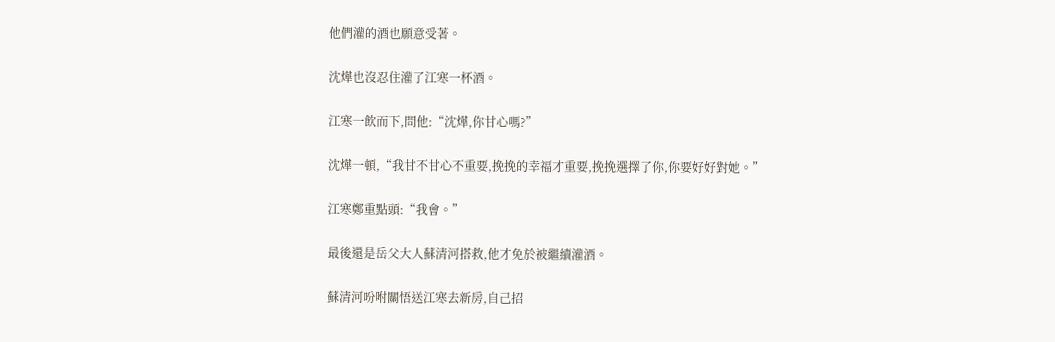他們灌的酒也願意受著。

沈燁也沒忍住灌了江寒一杯酒。

江寒一飲而下,問他:“沈燁,你甘心嗎?”

沈燁一頓,“我甘不甘心不重要,挽挽的幸福才重要,挽挽選擇了你,你要好好對她。”

江寒鄭重點頭:“我會。”

最後還是岳父大人蘇清河搭救,他才免於被繼續灌酒。

蘇清河吩咐關悟送江寒去新房,自己招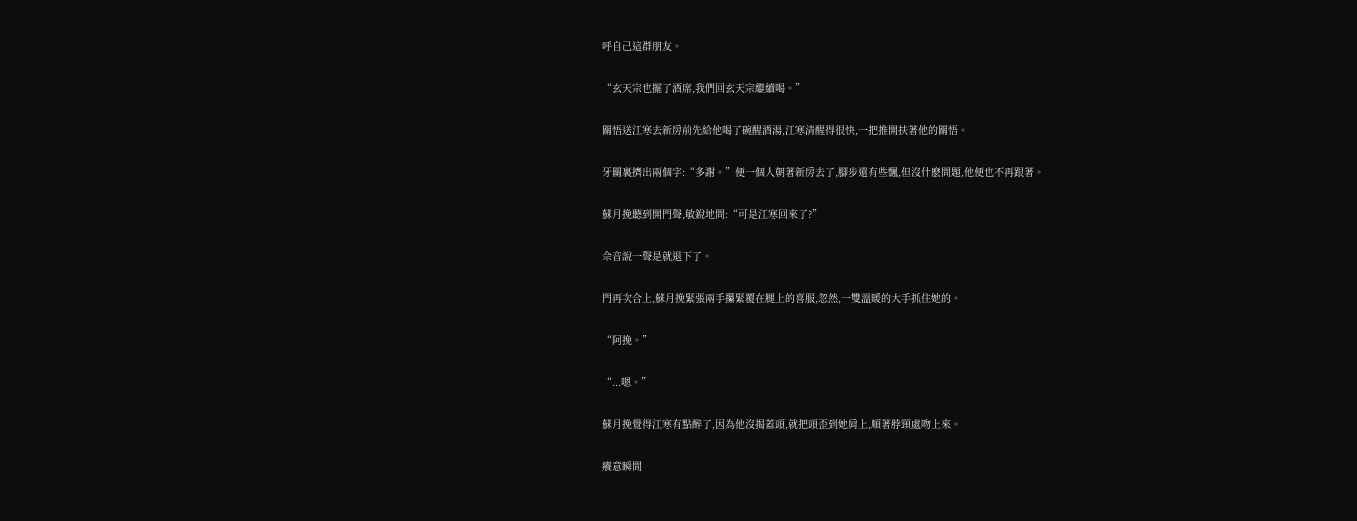呼自己這群朋友。

“玄天宗也擺了酒席,我們回玄天宗繼續喝。”

關悟送江寒去新房前先給他喝了碗醒酒湯,江寒清醒得很快,一把推開扶著他的關悟。

牙關裏擠出兩個字:“多謝。”便一個人朝著新房去了,腳步還有些飄,但沒什麽問題,他便也不再跟著。

蘇月挽聽到開門聲,敏銳地問:“可是江寒回來了?”

佘音說一聲是就退下了。

門再次合上,蘇月挽緊張兩手攥緊覆在腿上的喜服,忽然,一雙溫暖的大手抓住她的。

“阿挽。”

“...嗯。”

蘇月挽覺得江寒有點醉了,因為他沒揭蓋頭,就把頭歪到她肩上,順著脖頸處吻上來。

癢意瞬間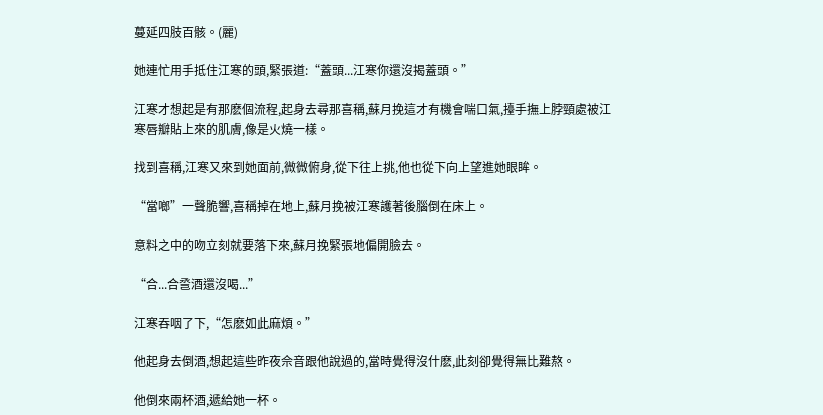蔓延四肢百骸。(麗)

她連忙用手抵住江寒的頭,緊張道:“蓋頭...江寒你還沒揭蓋頭。”

江寒才想起是有那麽個流程,起身去尋那喜稱,蘇月挽這才有機會喘口氣,擡手撫上脖頸處被江寒唇瓣貼上來的肌膚,像是火燒一樣。

找到喜稱,江寒又來到她面前,微微俯身,從下往上挑,他也從下向上望進她眼眸。

“當啷”一聲脆響,喜稱掉在地上,蘇月挽被江寒護著後腦倒在床上。

意料之中的吻立刻就要落下來,蘇月挽緊張地偏開臉去。

“合...合巹酒還沒喝...”

江寒吞咽了下,“怎麽如此麻煩。”

他起身去倒酒,想起這些昨夜佘音跟他說過的,當時覺得沒什麽,此刻卻覺得無比難熬。

他倒來兩杯酒,遞給她一杯。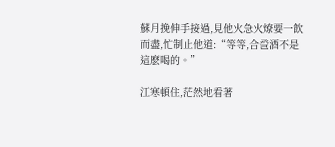蘇月挽伸手接過,見他火急火燎要一飲而盡,忙制止他道:“等等,合巹酒不是這麽喝的。”

江寒頓住,茫然地看著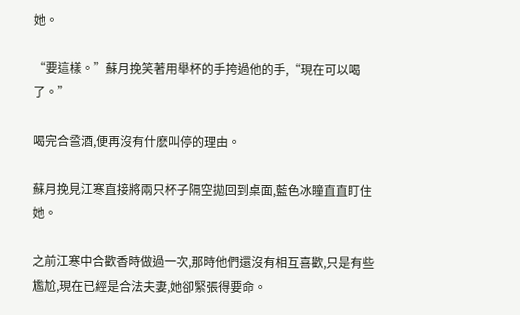她。

“要這樣。”蘇月挽笑著用舉杯的手挎過他的手,“現在可以喝了。”

喝完合巹酒,便再沒有什麽叫停的理由。

蘇月挽見江寒直接將兩只杯子隔空拋回到桌面,藍色冰瞳直直盯住她。

之前江寒中合歡香時做過一次,那時他們還沒有相互喜歡,只是有些尷尬,現在已經是合法夫妻,她卻緊張得要命。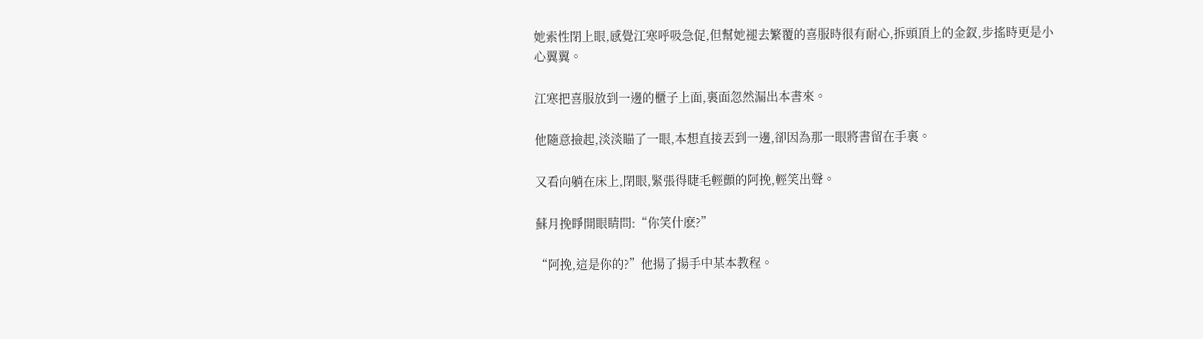她索性閉上眼,感覺江寒呼吸急促,但幫她褪去繁覆的喜服時很有耐心,拆頭頂上的金釵,步搖時更是小心翼翼。

江寒把喜服放到一邊的櫃子上面,裏面忽然漏出本書來。

他隨意撿起,淡淡瞄了一眼,本想直接丟到一邊,卻因為那一眼將書留在手裏。

又看向躺在床上,閉眼,緊張得睫毛輕顫的阿挽,輕笑出聲。

蘇月挽睜開眼睛問:“你笑什麽?”

“阿挽,這是你的?”他揚了揚手中某本教程。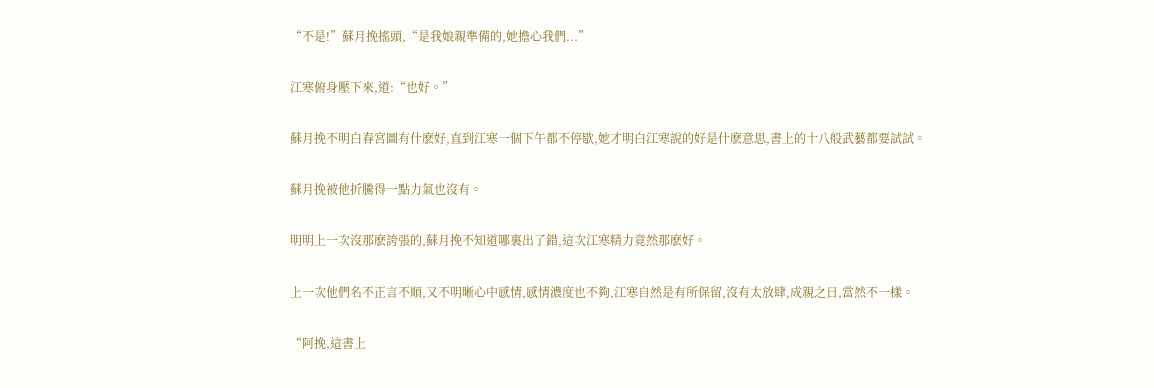“不是!”蘇月挽搖頭,“是我娘親準備的,她擔心我們...”

江寒俯身壓下來,道:“也好。”

蘇月挽不明白春宮圖有什麽好,直到江寒一個下午都不停歇,她才明白江寒說的好是什麽意思,書上的十八般武藝都要試試。

蘇月挽被他折騰得一點力氣也沒有。

明明上一次沒那麽誇張的,蘇月挽不知道哪裏出了錯,這次江寒精力竟然那麽好。

上一次他們名不正言不順,又不明晰心中感情,感情濃度也不夠,江寒自然是有所保留,沒有太放肆,成親之日,當然不一樣。

“阿挽,這書上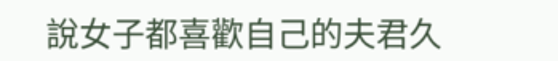說女子都喜歡自己的夫君久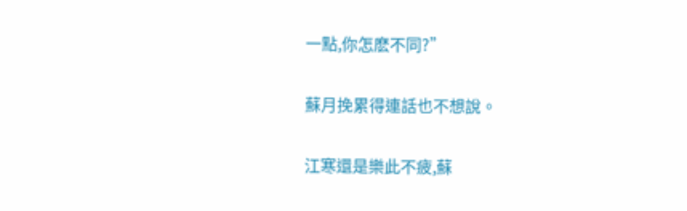一點,你怎麽不同?”

蘇月挽累得連話也不想說。

江寒還是樂此不疲,蘇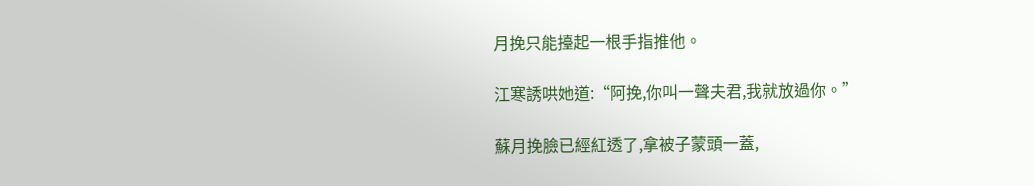月挽只能擡起一根手指推他。

江寒誘哄她道:“阿挽,你叫一聲夫君,我就放過你。”

蘇月挽臉已經紅透了,拿被子蒙頭一蓋,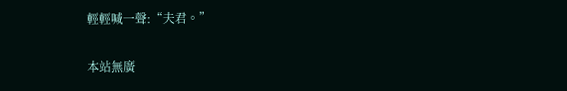輕輕喊一聲:“夫君。”

本站無廣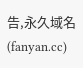告,永久域名(fanyan.cc)